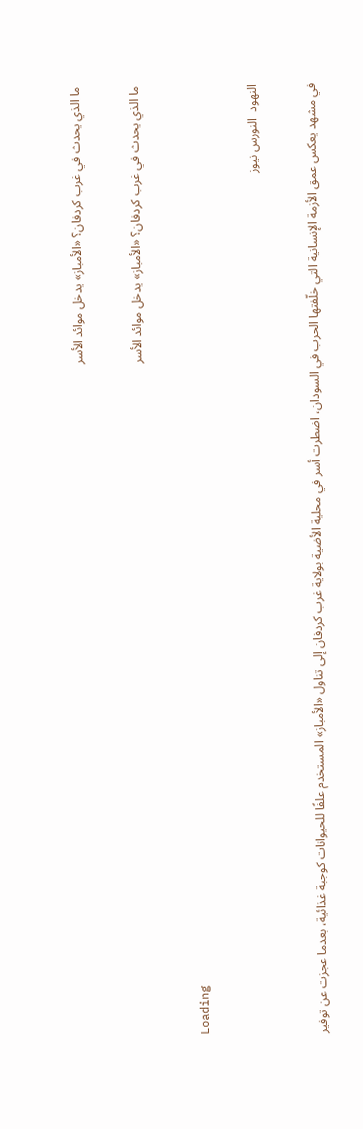ما الذي يحدث في غرب كردفان؟ «الأمباز» يدخل موائد الأسر

ما الذي يحدث في غرب كردفان؟ «الأمباز» يدخل موائد الأسر

Loading

النهود  النورس نيوز

في مشهد يعكس عمق الأزمة الإنسانية التي خلّفتها الحرب في السودان، اضطرت أسر في محلية الأضية بولاية غرب كردفان إلى تناول «الأمباز» المستخدم علفًا للحيوانات كوجبة غذائية، بعدما عجزت عن توفير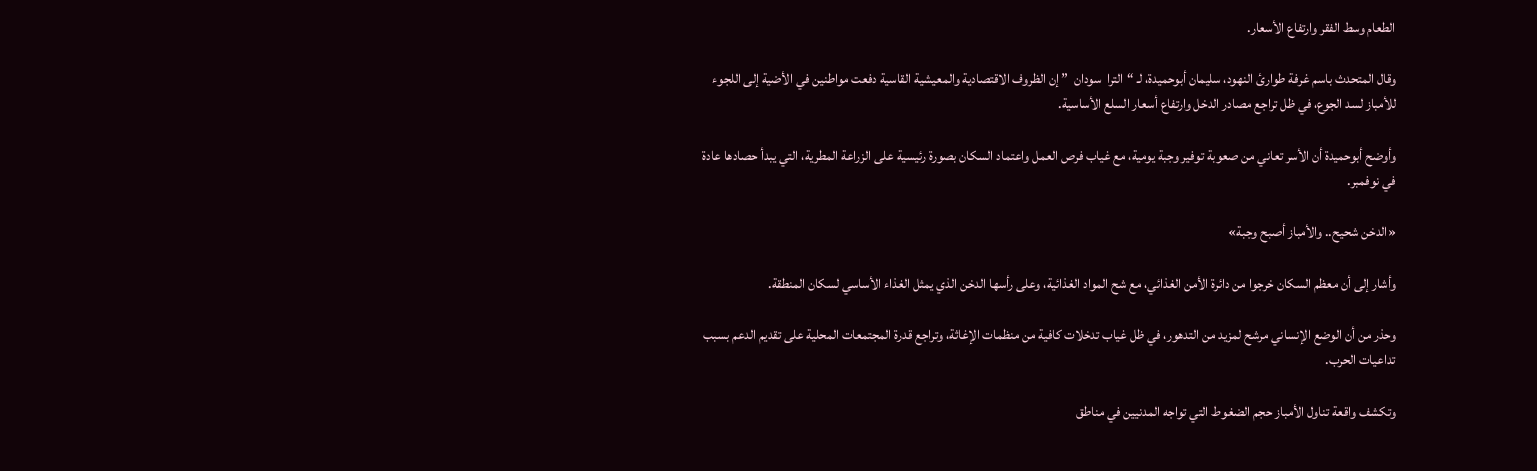الطعام وسط الفقر وارتفاع الأسعار.

وقال المتحدث باسم غرفة طوارئ النهود، سليمان أبوحميدة، لـ “الترا  سودان  ” إن الظروف الاقتصادية والمعيشية القاسية دفعت مواطنين في الأضية إلى اللجوء للأمباز لسد الجوع، في ظل تراجع مصادر الدخل وارتفاع أسعار السلع الأساسية.

وأوضح أبوحميدة أن الأسر تعاني من صعوبة توفير وجبة يومية، مع غياب فرص العمل واعتماد السكان بصورة رئيسية على الزراعة المطرية، التي يبدأ حصادها عادة في نوفمبر.

«الدخن شحيح.. والأمباز أصبح وجبة»

وأشار إلى أن معظم السكان خرجوا من دائرة الأمن الغذائي، مع شح المواد الغذائية، وعلى رأسها الدخن الذي يمثل الغذاء الأساسي لسكان المنطقة.

وحذر من أن الوضع الإنساني مرشح لمزيد من التدهور، في ظل غياب تدخلات كافية من منظمات الإغاثة، وتراجع قدرة المجتمعات المحلية على تقديم الدعم بسبب تداعيات الحرب.

وتكشف واقعة تناول الأمباز حجم الضغوط التي تواجه المدنيين في مناطق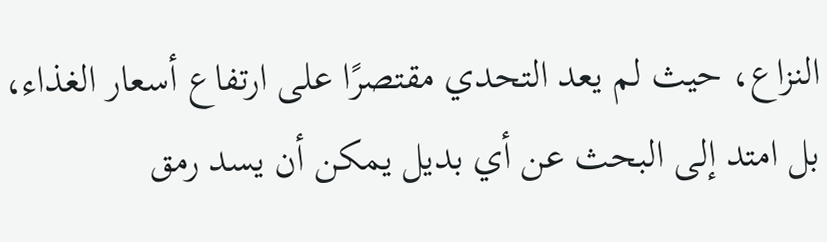النزاع، حيث لم يعد التحدي مقتصرًا على ارتفاع أسعار الغذاء، بل امتد إلى البحث عن أي بديل يمكن أن يسد رمق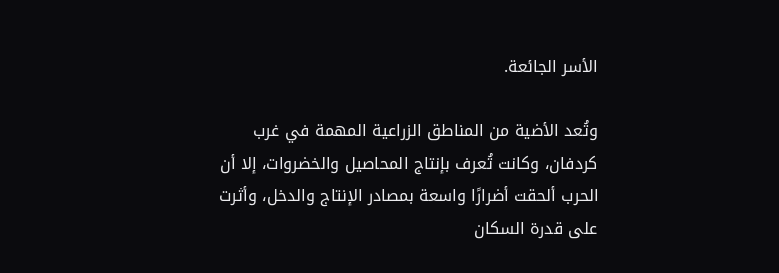الأسر الجائعة.

وتُعد الأضية من المناطق الزراعية المهمة في غرب كردفان، وكانت تُعرف بإنتاج المحاصيل والخضروات، إلا أن الحرب ألحقت أضرارًا واسعة بمصادر الإنتاج والدخل، وأثرت على قدرة السكان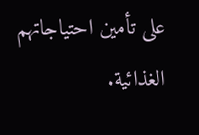على تأمين احتياجاتهم الغذائية.